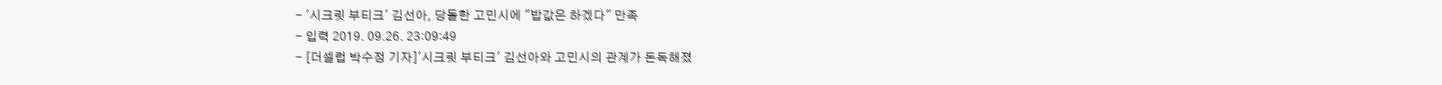- '시크릿 부티크' 김선아, 당돌한 고민시에 "밥값은 하겠다" 만족
- 입력 2019. 09.26. 23:09:49
- [더셀럽 박수정 기자]'시크릿 부티크' 김선아와 고민시의 관계가 돈독해졌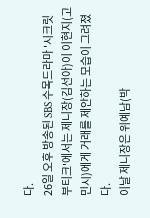다.
26일 오후 방송된 SBS 수목드라마 '시크릿 부티크'에서는 제니장(김선아)이 이현지(고민시)에게 거래를 제안하는 모습이 그려졌다.
이날 제니장은 위예남(박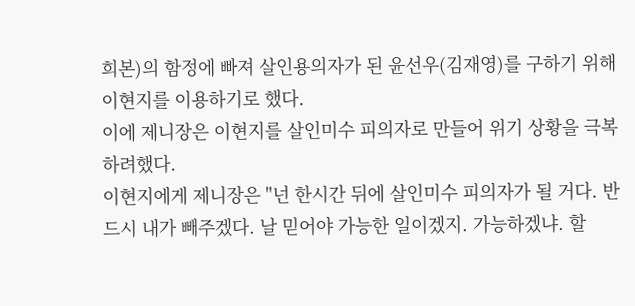희본)의 함정에 빠져 살인용의자가 된 윤선우(김재영)를 구하기 위해 이현지를 이용하기로 했다.
이에 제니장은 이현지를 살인미수 피의자로 만들어 위기 상황을 극복하려했다.
이현지에게 제니장은 "넌 한시간 뒤에 살인미수 피의자가 될 거다. 반드시 내가 빼주겠다. 날 믿어야 가능한 일이겠지. 가능하겠냐. 할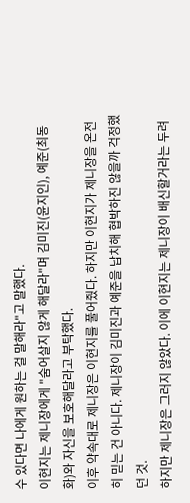수 있다면 나에게 원하는 걸 말해라"고 말했다.
이현지는 제니장에게 "숨어살지 않게 해달라"며 김미진(윤지인), 예준(최동화)와 자신을 보호해달라고 부탁했다.
이후 약속대로 제니장은 이현지를 풀어줬다. 하지만 이현지가 제니장을 온전히 믿는 건 아니다. 제니장이 김미진과 예준을 납치해 협박하진 않을까 걱정했던 것.
하지만 제니장은 그러지 않았다. 이에 이현지는 제니장이 배신할거라는 두려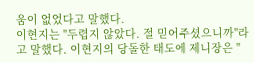움이 없었다고 말했다.
이현지는 "두렵지 않았다. 절 믿어주셨으니까"라고 말했다. 이현지의 당돌한 태도에 제니장은 "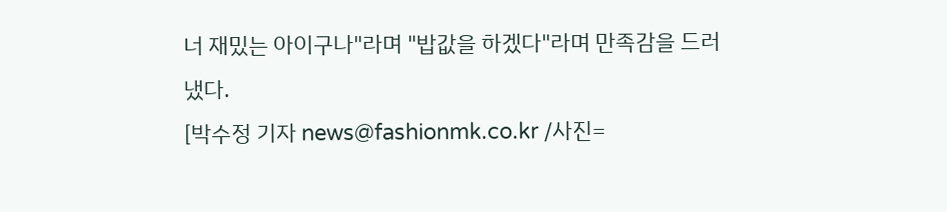너 재밌는 아이구나"라며 "밥값을 하겠다"라며 만족감을 드러냈다.
[박수정 기자 news@fashionmk.co.kr /사진=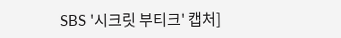SBS '시크릿 부티크' 캡처]